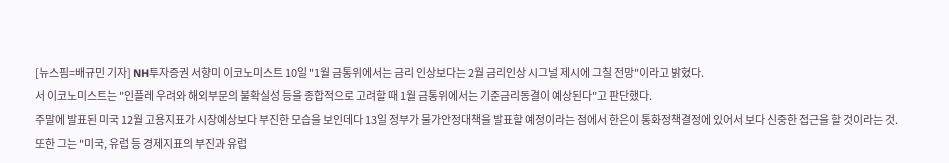[뉴스핌=배규민 기자] NH투자증권 서향미 이코노미스트 10일 "1월 금통위에서는 금리 인상보다는 2월 금리인상 시그널 제시에 그칠 전망"이라고 밝혔다.
서 이코노미스트는 "인플레 우려와 해외부문의 불확실성 등을 종합적으로 고려할 때 1월 금통위에서는 기준금리동결이 예상된다"고 판단했다.
주말에 발표된 미국 12월 고용지표가 시장예상보다 부진한 모습을 보인데다 13일 정부가 물가안정대책을 발표할 예정이라는 점에서 한은이 통화정책결정에 있어서 보다 신중한 접근을 할 것이라는 것.
또한 그는 "미국, 유럽 등 경제지표의 부진과 유럽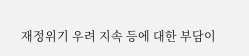재정위기 우려 지속 등에 대한 부담이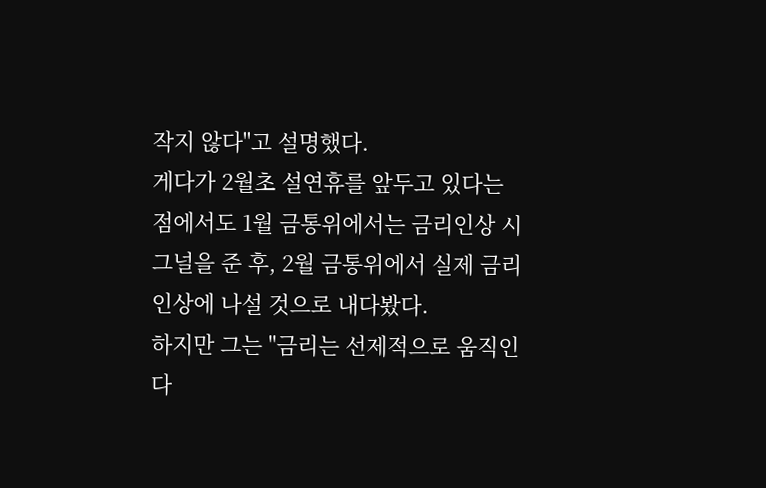작지 않다"고 설명했다.
게다가 2월초 설연휴를 앞두고 있다는 점에서도 1월 금통위에서는 금리인상 시그널을 준 후, 2월 금통위에서 실제 금리인상에 나설 것으로 내다봤다.
하지만 그는 "금리는 선제적으로 움직인다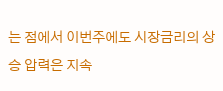는 점에서 이번주에도 시장금리의 상승 압력은 지속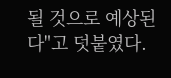될 것으로 예상된다"고 덧붙였다.